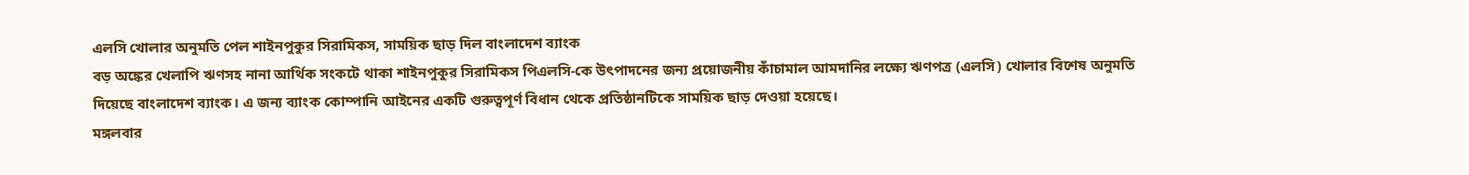এলসি খোলার অনুমতি পেল শাইনপুকুর সিরামিকস, সাময়িক ছাড় দিল বাংলাদেশ ব্যাংক
বড় অঙ্কের খেলাপি ঋণসহ নানা আর্থিক সংকটে থাকা শাইনপুকুর সিরামিকস পিএলসি-কে উৎপাদনের জন্য প্রয়োজনীয় কাঁচামাল আমদানির লক্ষ্যে ঋণপত্র (এলসি) খোলার বিশেষ অনুমতি দিয়েছে বাংলাদেশ ব্যাংক। এ জন্য ব্যাংক কোম্পানি আইনের একটি গুরুত্বপূর্ণ বিধান থেকে প্রতিষ্ঠানটিকে সাময়িক ছাড় দেওয়া হয়েছে।
মঙ্গলবার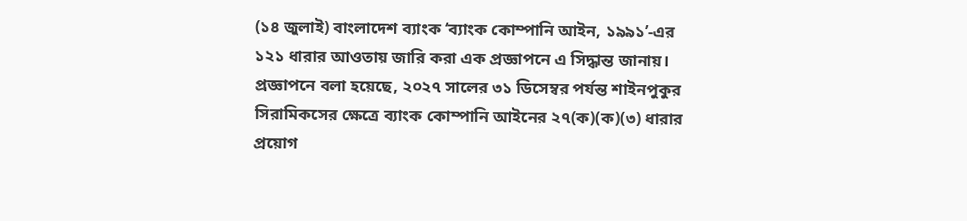(১৪ জুলাই) বাংলাদেশ ব্যাংক ‘ব্যাংক কোম্পানি আইন, ১৯৯১’-এর ১২১ ধারার আওতায় জারি করা এক প্রজ্ঞাপনে এ সিদ্ধান্ত জানায়।
প্রজ্ঞাপনে বলা হয়েছে, ২০২৭ সালের ৩১ ডিসেম্বর পর্যন্ত শাইনপুকুর সিরামিকসের ক্ষেত্রে ব্যাংক কোম্পানি আইনের ২৭(ক)(ক)(৩) ধারার প্রয়োগ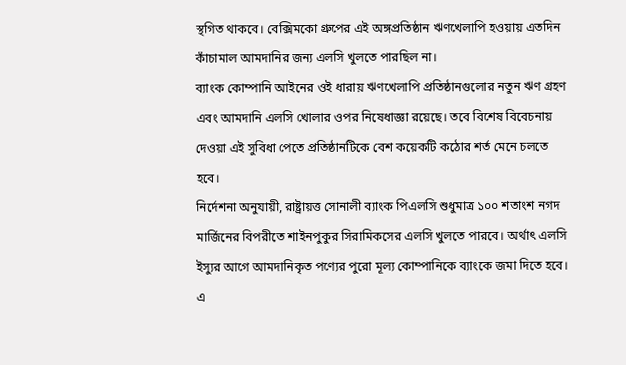স্থগিত থাকবে। বেক্সিমকো গ্রুপের এই অঙ্গপ্রতিষ্ঠান ঋণখেলাপি হওয়ায় এতদিন কাঁচামাল আমদানির জন্য এলসি খুলতে পারছিল না।
ব্যাংক কোম্পানি আইনের ওই ধারায় ঋণখেলাপি প্রতিষ্ঠানগুলোর নতুন ঋণ গ্রহণ এবং আমদানি এলসি খোলার ওপর নিষেধাজ্ঞা রয়েছে। তবে বিশেষ বিবেচনায় দেওয়া এই সুবিধা পেতে প্রতিষ্ঠানটিকে বেশ কয়েকটি কঠোর শর্ত মেনে চলতে হবে।
নির্দেশনা অনুযায়ী, রাষ্ট্রায়ত্ত সোনালী ব্যাংক পিএলসি শুধুমাত্র ১০০ শতাংশ নগদ মার্জিনের বিপরীতে শাইনপুকুর সিরামিকসের এলসি খুলতে পারবে। অর্থাৎ এলসি ইস্যুর আগে আমদানিকৃত পণ্যের পুরো মূল্য কোম্পানিকে ব্যাংকে জমা দিতে হবে।
এ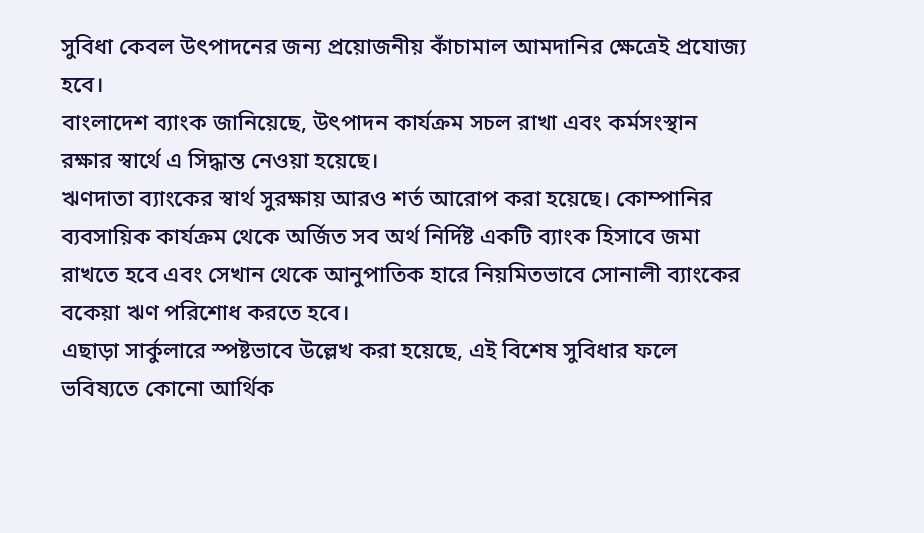সুবিধা কেবল উৎপাদনের জন্য প্রয়োজনীয় কাঁচামাল আমদানির ক্ষেত্রেই প্রযোজ্য হবে।
বাংলাদেশ ব্যাংক জানিয়েছে, উৎপাদন কার্যক্রম সচল রাখা এবং কর্মসংস্থান রক্ষার স্বার্থে এ সিদ্ধান্ত নেওয়া হয়েছে।
ঋণদাতা ব্যাংকের স্বার্থ সুরক্ষায় আরও শর্ত আরোপ করা হয়েছে। কোম্পানির ব্যবসায়িক কার্যক্রম থেকে অর্জিত সব অর্থ নির্দিষ্ট একটি ব্যাংক হিসাবে জমা রাখতে হবে এবং সেখান থেকে আনুপাতিক হারে নিয়মিতভাবে সোনালী ব্যাংকের বকেয়া ঋণ পরিশোধ করতে হবে।
এছাড়া সার্কুলারে স্পষ্টভাবে উল্লেখ করা হয়েছে, এই বিশেষ সুবিধার ফলে ভবিষ্যতে কোনো আর্থিক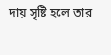দায় সৃষ্টি হলে তার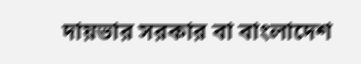দায়ভার সরকার বা বাংলাদেশ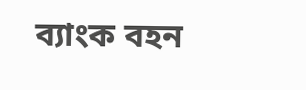ব্যাংক বহন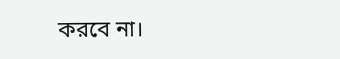করবে না।